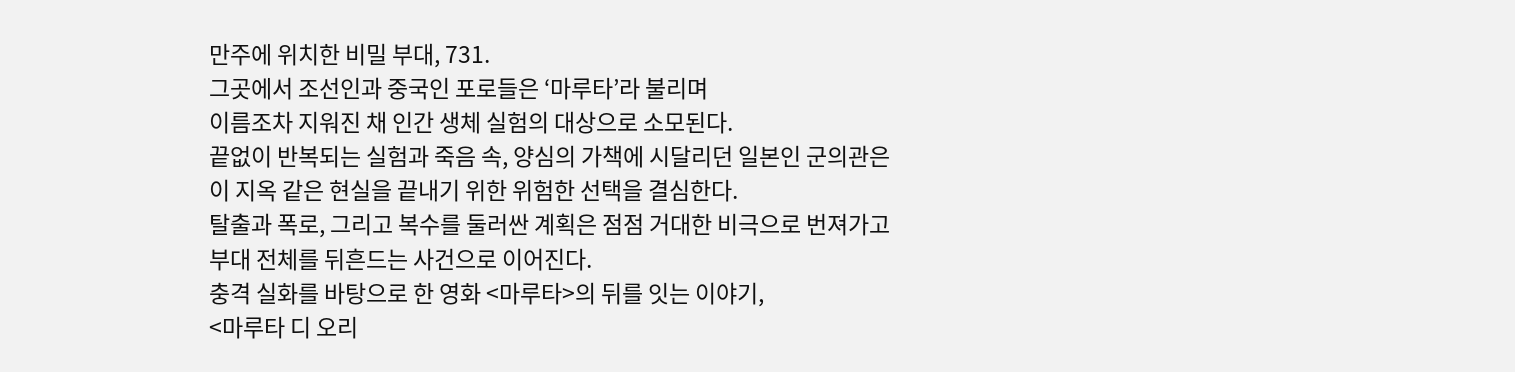만주에 위치한 비밀 부대, 731.
그곳에서 조선인과 중국인 포로들은 ‘마루타’라 불리며
이름조차 지워진 채 인간 생체 실험의 대상으로 소모된다.
끝없이 반복되는 실험과 죽음 속, 양심의 가책에 시달리던 일본인 군의관은
이 지옥 같은 현실을 끝내기 위한 위험한 선택을 결심한다.
탈출과 폭로, 그리고 복수를 둘러싼 계획은 점점 거대한 비극으로 번져가고
부대 전체를 뒤흔드는 사건으로 이어진다.
충격 실화를 바탕으로 한 영화 <마루타>의 뒤를 잇는 이야기,
<마루타 디 오리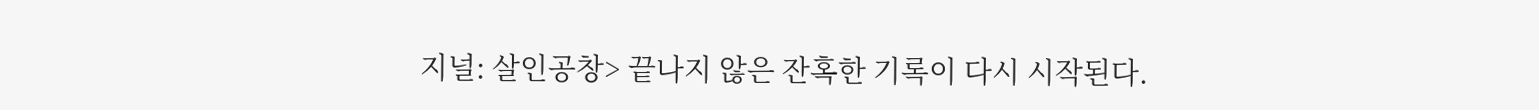지널: 살인공창> 끝나지 않은 잔혹한 기록이 다시 시작된다.